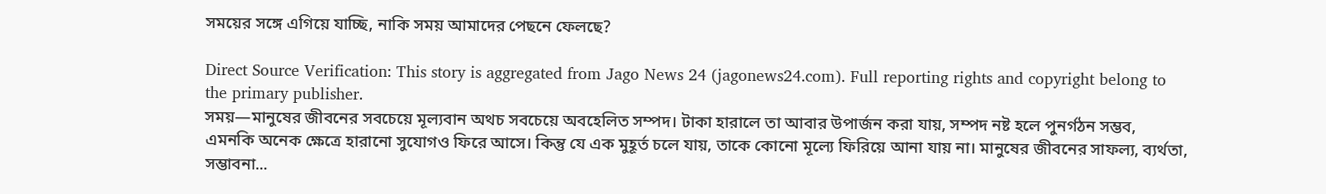সময়ের সঙ্গে এগিয়ে যাচ্ছি, নাকি সময় আমাদের পেছনে ফেলছে?

Direct Source Verification: This story is aggregated from Jago News 24 (jagonews24.com). Full reporting rights and copyright belong to the primary publisher.
সময়—মানুষের জীবনের সবচেয়ে মূল্যবান অথচ সবচেয়ে অবহেলিত সম্পদ। টাকা হারালে তা আবার উপার্জন করা যায়, সম্পদ নষ্ট হলে পুনর্গঠন সম্ভব, এমনকি অনেক ক্ষেত্রে হারানো সুযোগও ফিরে আসে। কিন্তু যে এক মুহূর্ত চলে যায়, তাকে কোনো মূল্যে ফিরিয়ে আনা যায় না। মানুষের জীবনের সাফল্য, ব্যর্থতা, সম্ভাবনা...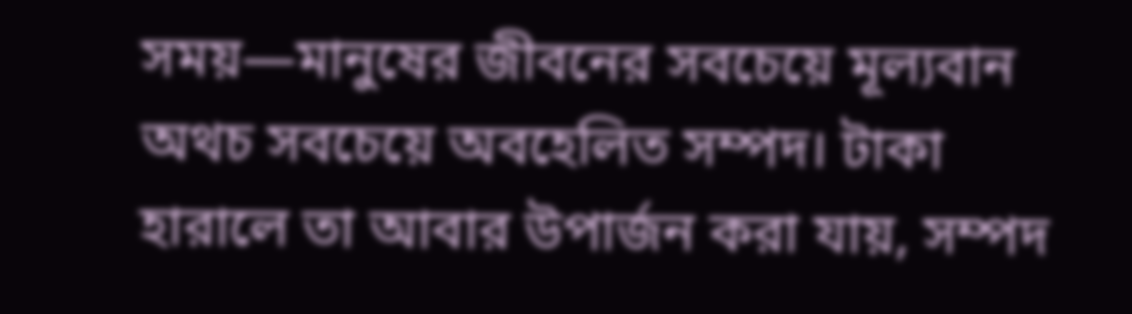সময়—মানুষের জীবনের সবচেয়ে মূল্যবান অথচ সবচেয়ে অবহেলিত সম্পদ। টাকা হারালে তা আবার উপার্জন করা যায়, সম্পদ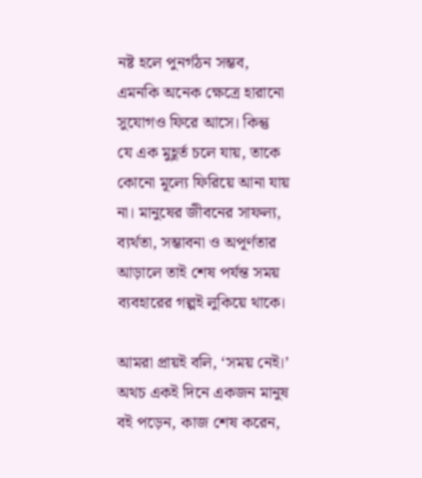নষ্ট হলে পুনর্গঠন সম্ভব, এমনকি অনেক ক্ষেত্রে হারানো সুযোগও ফিরে আসে। কিন্তু যে এক মুহূর্ত চলে যায়, তাকে কোনো মূল্যে ফিরিয়ে আনা যায় না। মানুষের জীবনের সাফল্য, ব্যর্থতা, সম্ভাবনা ও অপূর্ণতার আড়ালে তাই শেষ পর্যন্ত সময় ব্যবহারের গল্পই লুকিয়ে থাকে।

আমরা প্রায়ই বলি, ‘সময় নেই।’ অথচ একই দিনে একজন মানুষ বই পড়েন, কাজ শেষ করেন,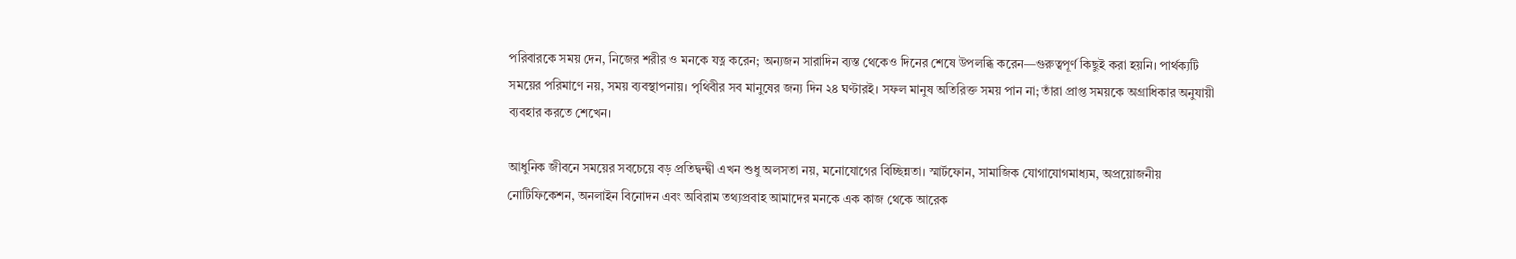পরিবারকে সময় দেন, নিজের শরীর ও মনকে যত্ন করেন; অন্যজন সারাদিন ব্যস্ত থেকেও দিনের শেষে উপলব্ধি করেন—গুরুত্বপূর্ণ কিছুই করা হয়নি। পার্থক্যটি সময়ের পরিমাণে নয়, সময় ব্যবস্থাপনায়। পৃথিবীর সব মানুষের জন্য দিন ২৪ ঘণ্টারই। সফল মানুষ অতিরিক্ত সময় পান না; তাঁরা প্রাপ্ত সময়কে অগ্রাধিকার অনুযায়ী ব্যবহার করতে শেখেন।

আধুনিক জীবনে সময়ের সবচেয়ে বড় প্রতিদ্বন্দ্বী এখন শুধু অলসতা নয়, মনোযোগের বিচ্ছিন্নতা। স্মার্টফোন, সামাজিক যোগাযোগমাধ্যম, অপ্রয়োজনীয় নোটিফিকেশন, অনলাইন বিনোদন এবং অবিরাম তথ্যপ্রবাহ আমাদের মনকে এক কাজ থেকে আরেক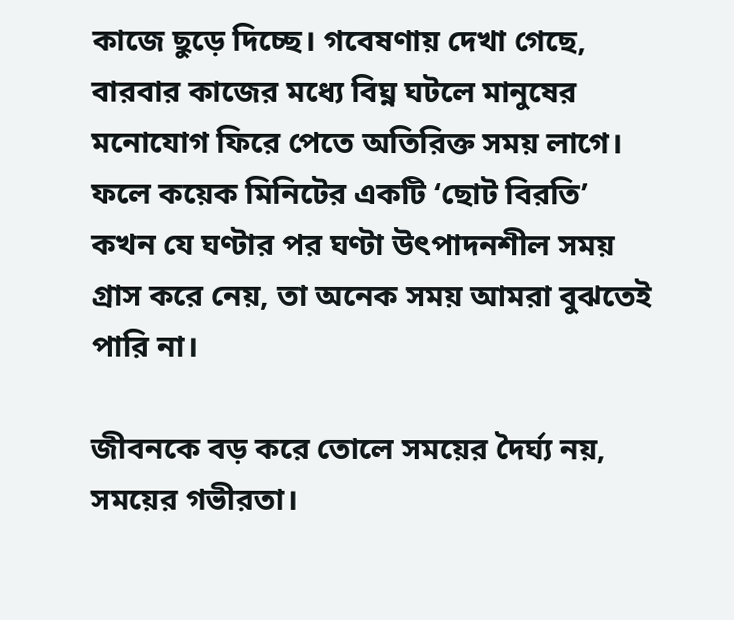কাজে ছুড়ে দিচ্ছে। গবেষণায় দেখা গেছে, বারবার কাজের মধ্যে বিঘ্ন ঘটলে মানুষের মনোযোগ ফিরে পেতে অতিরিক্ত সময় লাগে। ফলে কয়েক মিনিটের একটি ‘ছোট বিরতি’ কখন যে ঘণ্টার পর ঘণ্টা উৎপাদনশীল সময় গ্রাস করে নেয়, তা অনেক সময় আমরা বুঝতেই পারি না।

জীবনকে বড় করে তোলে সময়ের দৈর্ঘ্য নয়, সময়ের গভীরতা।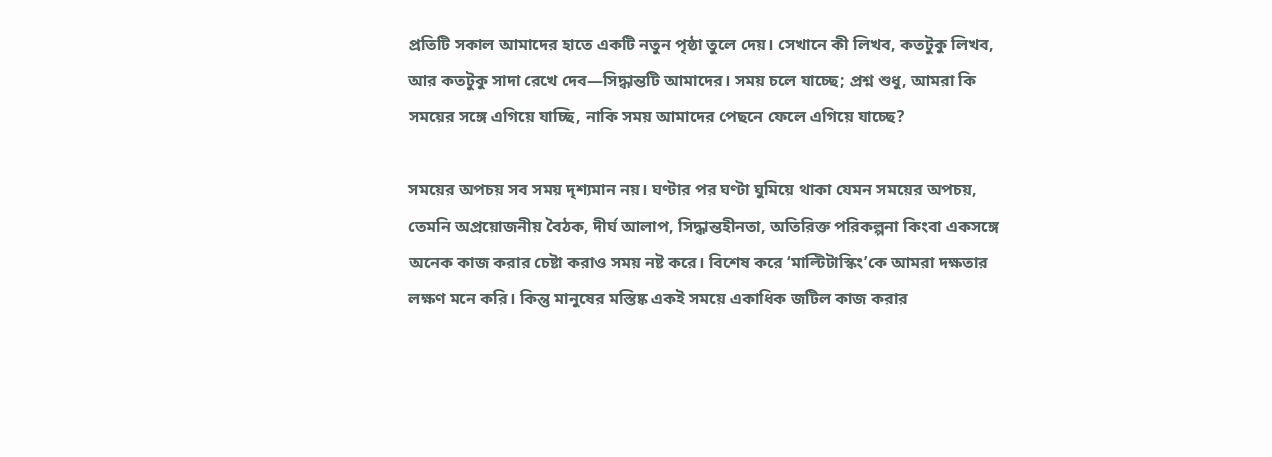প্রতিটি সকাল আমাদের হাতে একটি নতুন পৃষ্ঠা তুলে দেয়। সেখানে কী লিখব, কতটুকু লিখব, আর কতটুকু সাদা রেখে দেব—সিদ্ধান্তটি আমাদের। সময় চলে যাচ্ছে; প্রশ্ন শুধু, আমরা কি সময়ের সঙ্গে এগিয়ে যাচ্ছি, নাকি সময় আমাদের পেছনে ফেলে এগিয়ে যাচ্ছে?

সময়ের অপচয় সব সময় দৃশ্যমান নয়। ঘণ্টার পর ঘণ্টা ঘুমিয়ে থাকা যেমন সময়ের অপচয়, তেমনি অপ্রয়োজনীয় বৈঠক, দীর্ঘ আলাপ, সিদ্ধান্তহীনতা, অতিরিক্ত পরিকল্পনা কিংবা একসঙ্গে অনেক কাজ করার চেষ্টা করাও সময় নষ্ট করে। বিশেষ করে ‘মাল্টিটাস্কিং’কে আমরা দক্ষতার লক্ষণ মনে করি। কিন্তু মানুষের মস্তিষ্ক একই সময়ে একাধিক জটিল কাজ করার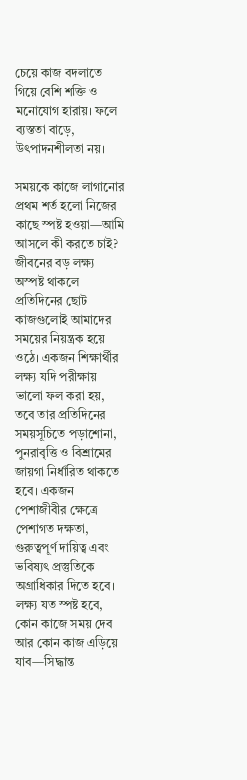চেয়ে কাজ বদলাতে গিয়ে বেশি শক্তি ও মনোযোগ হারায়। ফলে ব্যস্ততা বাড়ে, উৎপাদনশীলতা নয়।

সময়কে কাজে লাগানোর প্রথম শর্ত হলো নিজের কাছে স্পষ্ট হওয়া—আমি আসলে কী করতে চাই? জীবনের বড় লক্ষ্য অস্পষ্ট থাকলে প্রতিদিনের ছোট কাজগুলোই আমাদের সময়ের নিয়ন্ত্রক হয়ে ওঠে। একজন শিক্ষার্থীর লক্ষ্য যদি পরীক্ষায় ভালো ফল করা হয়, তবে তার প্রতিদিনের সময়সূচিতে পড়াশোনা, পুনরাবৃত্তি ও বিশ্রামের জায়গা নির্ধারিত থাকতে হবে। একজন পেশাজীবীর ক্ষেত্রে পেশাগত দক্ষতা, গুরুত্বপূর্ণ দায়িত্ব এবং ভবিষ্যৎ প্রস্তুতিকে অগ্রাধিকার দিতে হবে। লক্ষ্য যত স্পষ্ট হবে, কোন কাজে সময় দেব আর কোন কাজ এড়িয়ে যাব—সিদ্ধান্ত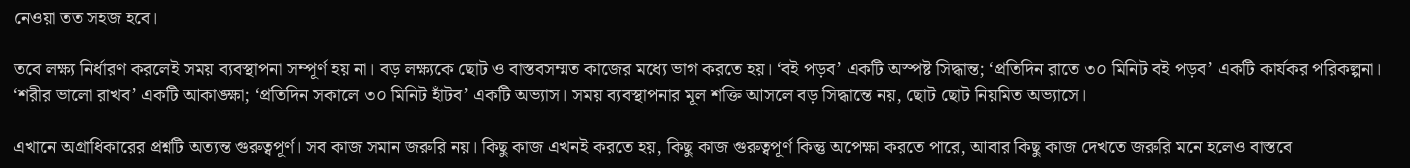নেওয়া তত সহজ হবে।

তবে লক্ষ্য নির্ধারণ করলেই সময় ব্যবস্থাপনা সম্পূর্ণ হয় না। বড় লক্ষ্যকে ছোট ও বাস্তবসম্মত কাজের মধ্যে ভাগ করতে হয়। ‘বই পড়ব’ একটি অস্পষ্ট সিদ্ধান্ত; ‘প্রতিদিন রাতে ৩০ মিনিট বই পড়ব’ একটি কার্যকর পরিকল্পনা। ‘শরীর ভালো রাখব’ একটি আকাঙ্ক্ষা; ‘প্রতিদিন সকালে ৩০ মিনিট হাঁটব’ একটি অভ্যাস। সময় ব্যবস্থাপনার মূল শক্তি আসলে বড় সিদ্ধান্তে নয়, ছোট ছোট নিয়মিত অভ্যাসে।

এখানে অগ্রাধিকারের প্রশ্নটি অত্যন্ত গুরুত্বপূর্ণ। সব কাজ সমান জরুরি নয়। কিছু কাজ এখনই করতে হয়, কিছু কাজ গুরুত্বপূর্ণ কিন্তু অপেক্ষা করতে পারে, আবার কিছু কাজ দেখতে জরুরি মনে হলেও বাস্তবে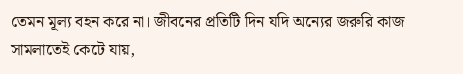তেমন মূল্য বহন করে না। জীবনের প্রতিটি দিন যদি অন্যের জরুরি কাজ সামলাতেই কেটে যায়,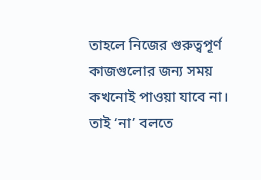তাহলে নিজের গুরুত্বপূর্ণ কাজগুলোর জন্য সময় কখনোই পাওয়া যাবে না। তাই ‘না’ বলতে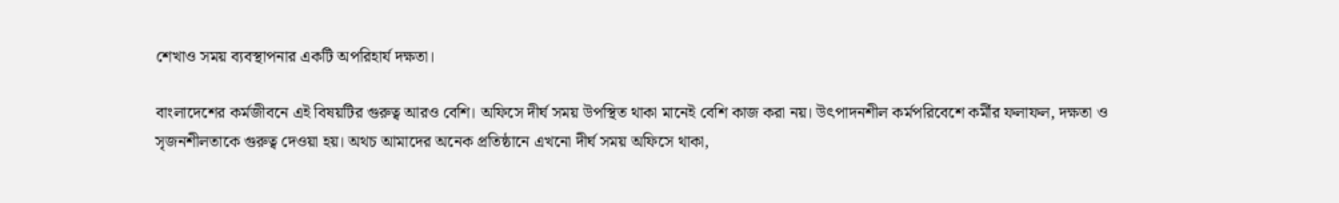শেখাও সময় ব্যবস্থাপনার একটি অপরিহার্য দক্ষতা।

বাংলাদেশের কর্মজীবনে এই বিষয়টির গুরুত্ব আরও বেশি। অফিসে দীর্ঘ সময় উপস্থিত থাকা মানেই বেশি কাজ করা নয়। উৎপাদনশীল কর্মপরিবেশে কর্মীর ফলাফল, দক্ষতা ও সৃজনশীলতাকে গুরুত্ব দেওয়া হয়। অথচ আমাদের অনেক প্রতিষ্ঠানে এখনো দীর্ঘ সময় অফিসে থাকা,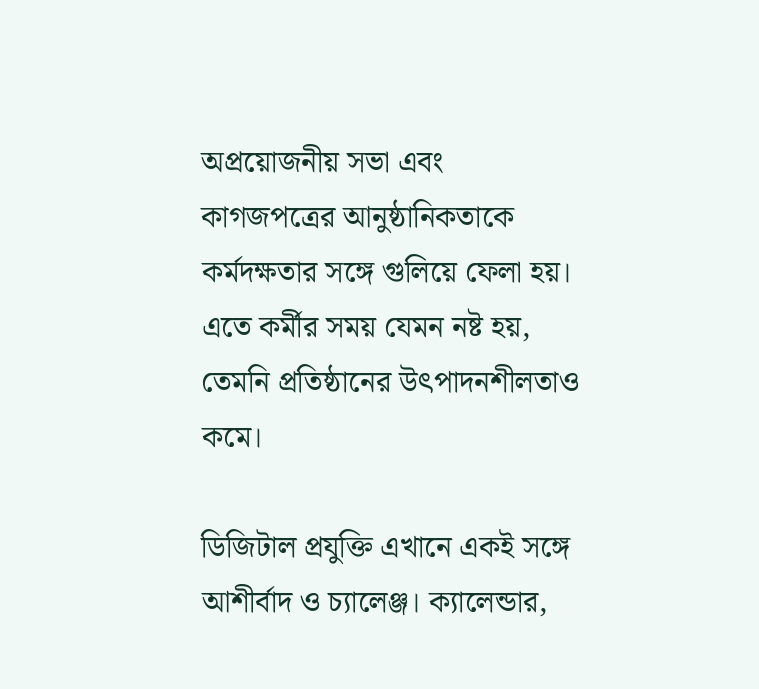অপ্রয়োজনীয় সভা এবং কাগজপত্রের আনুষ্ঠানিকতাকে কর্মদক্ষতার সঙ্গে গুলিয়ে ফেলা হয়। এতে কর্মীর সময় যেমন নষ্ট হয়, তেমনি প্রতিষ্ঠানের উৎপাদনশীলতাও কমে।

ডিজিটাল প্রযুক্তি এখানে একই সঙ্গে আশীর্বাদ ও চ্যালেঞ্জ। ক্যালেন্ডার,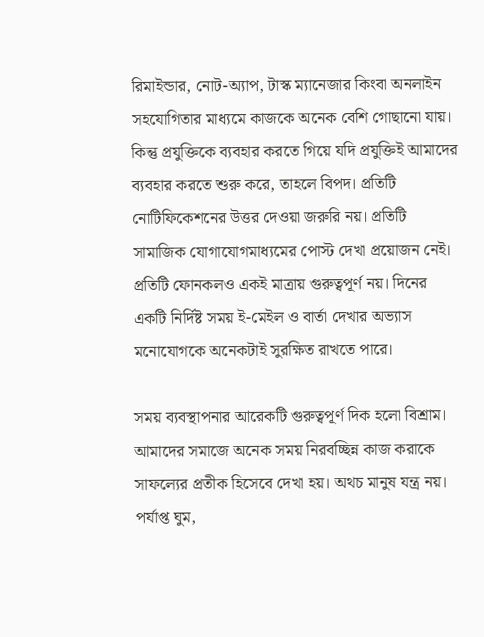রিমাইন্ডার, নোট-অ্যাপ, টাস্ক ম্যানেজার কিংবা অনলাইন সহযোগিতার মাধ্যমে কাজকে অনেক বেশি গোছানো যায়। কিন্তু প্রযুক্তিকে ব্যবহার করতে গিয়ে যদি প্রযুক্তিই আমাদের ব্যবহার করতে শুরু করে, তাহলে বিপদ। প্রতিটি নোটিফিকেশনের উত্তর দেওয়া জরুরি নয়। প্রতিটি সামাজিক যোগাযোগমাধ্যমের পোস্ট দেখা প্রয়োজন নেই। প্রতিটি ফোনকলও একই মাত্রায় গুরুত্বপূর্ণ নয়। দিনের একটি নির্দিষ্ট সময় ই-মেইল ও বার্তা দেখার অভ্যাস মনোযোগকে অনেকটাই সুরক্ষিত রাখতে পারে।

সময় ব্যবস্থাপনার আরেকটি গুরুত্বপূর্ণ দিক হলো বিশ্রাম। আমাদের সমাজে অনেক সময় নিরবচ্ছিন্ন কাজ করাকে সাফল্যের প্রতীক হিসেবে দেখা হয়। অথচ মানুষ যন্ত্র নয়। পর্যাপ্ত ঘুম,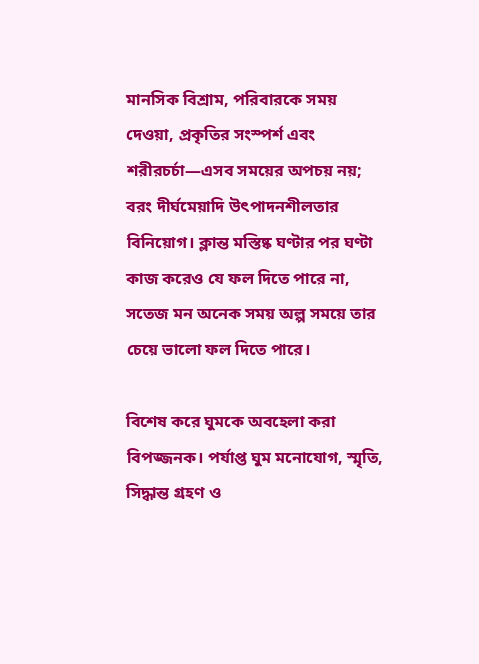মানসিক বিশ্রাম, পরিবারকে সময় দেওয়া, প্রকৃতির সংস্পর্শ এবং শরীরচর্চা—এসব সময়ের অপচয় নয়; বরং দীর্ঘমেয়াদি উৎপাদনশীলতার বিনিয়োগ। ক্লান্ত মস্তিষ্ক ঘণ্টার পর ঘণ্টা কাজ করেও যে ফল দিতে পারে না, সতেজ মন অনেক সময় অল্প সময়ে তার চেয়ে ভালো ফল দিতে পারে।

বিশেষ করে ঘুমকে অবহেলা করা বিপজ্জনক। পর্যাপ্ত ঘুম মনোযোগ, স্মৃতি, সিদ্ধান্ত গ্রহণ ও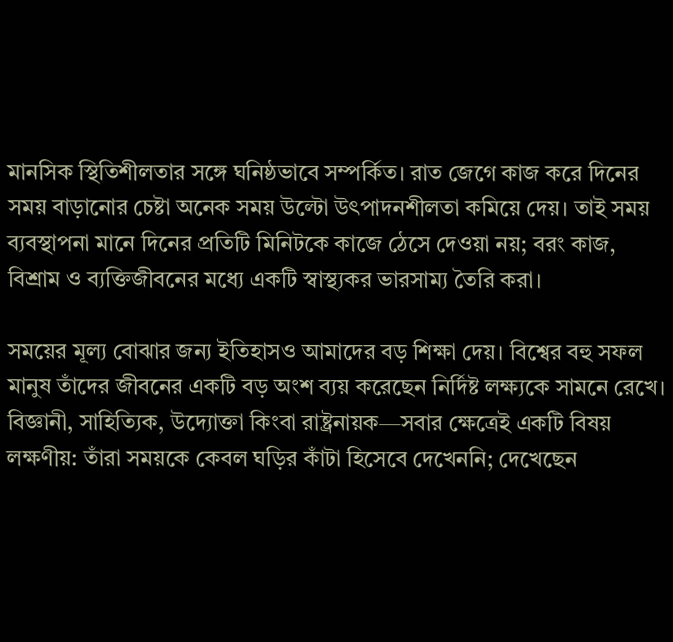মানসিক স্থিতিশীলতার সঙ্গে ঘনিষ্ঠভাবে সম্পর্কিত। রাত জেগে কাজ করে দিনের সময় বাড়ানোর চেষ্টা অনেক সময় উল্টো উৎপাদনশীলতা কমিয়ে দেয়। তাই সময় ব্যবস্থাপনা মানে দিনের প্রতিটি মিনিটকে কাজে ঠেসে দেওয়া নয়; বরং কাজ, বিশ্রাম ও ব্যক্তিজীবনের মধ্যে একটি স্বাস্থ্যকর ভারসাম্য তৈরি করা।

সময়ের মূল্য বোঝার জন্য ইতিহাসও আমাদের বড় শিক্ষা দেয়। বিশ্বের বহু সফল মানুষ তাঁদের জীবনের একটি বড় অংশ ব্যয় করেছেন নির্দিষ্ট লক্ষ্যকে সামনে রেখে। বিজ্ঞানী, সাহিত্যিক, উদ্যোক্তা কিংবা রাষ্ট্রনায়ক—সবার ক্ষেত্রেই একটি বিষয় লক্ষণীয়: তাঁরা সময়কে কেবল ঘড়ির কাঁটা হিসেবে দেখেননি; দেখেছেন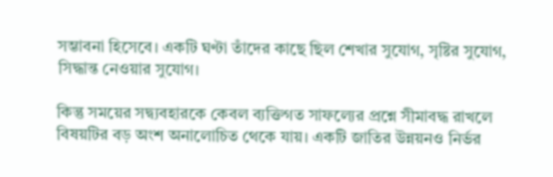সম্ভাবনা হিসেবে। একটি ঘণ্টা তাঁদের কাছে ছিল শেখার সুযোগ, সৃষ্টির সুযোগ, সিদ্ধান্ত নেওয়ার সুযোগ।

কিন্তু সময়ের সদ্ব্যবহারকে কেবল ব্যক্তিগত সাফল্যের প্রশ্নে সীমাবদ্ধ রাখলে বিষয়টির বড় অংশ অনালোচিত থেকে যায়। একটি জাতির উন্নয়নও নির্ভর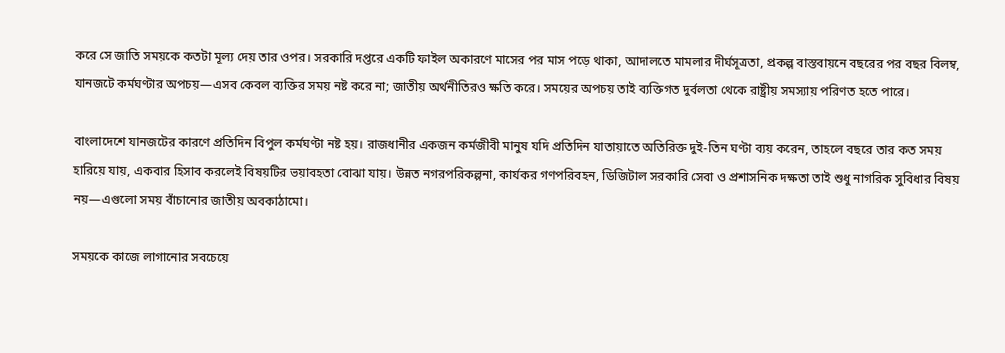করে সে জাতি সময়কে কতটা মূল্য দেয় তার ওপর। সরকারি দপ্তরে একটি ফাইল অকারণে মাসের পর মাস পড়ে থাকা, আদালতে মামলার দীর্ঘসূত্রতা, প্রকল্প বাস্তবায়নে বছরের পর বছর বিলম্ব, যানজটে কর্মঘণ্টার অপচয়—এসব কেবল ব্যক্তির সময় নষ্ট করে না; জাতীয় অর্থনীতিরও ক্ষতি করে। সময়ের অপচয় তাই ব্যক্তিগত দুর্বলতা থেকে রাষ্ট্রীয় সমস্যায় পরিণত হতে পারে।

বাংলাদেশে যানজটের কারণে প্রতিদিন বিপুল কর্মঘণ্টা নষ্ট হয়। রাজধানীর একজন কর্মজীবী মানুষ যদি প্রতিদিন যাতায়াতে অতিরিক্ত দুই-তিন ঘণ্টা ব্যয় করেন, তাহলে বছরে তার কত সময় হারিয়ে যায়, একবার হিসাব করলেই বিষয়টির ভয়াবহতা বোঝা যায়। উন্নত নগরপরিকল্পনা, কার্যকর গণপরিবহন, ডিজিটাল সরকারি সেবা ও প্রশাসনিক দক্ষতা তাই শুধু নাগরিক সুবিধার বিষয় নয়—এগুলো সময় বাঁচানোর জাতীয় অবকাঠামো।

সময়কে কাজে লাগানোর সবচেয়ে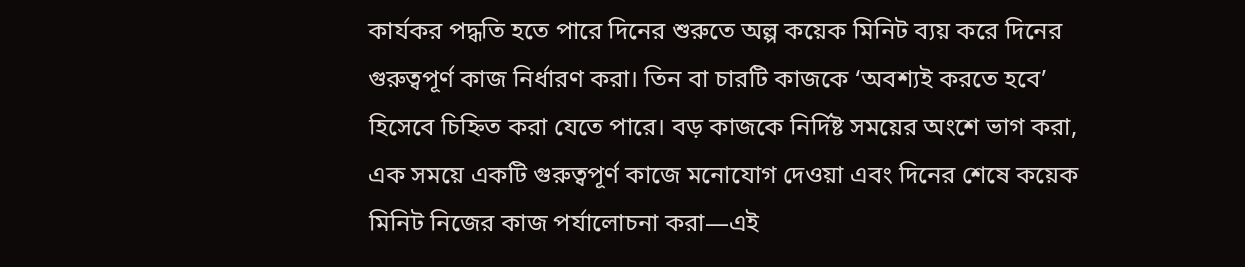কার্যকর পদ্ধতি হতে পারে দিনের শুরুতে অল্প কয়েক মিনিট ব্যয় করে দিনের গুরুত্বপূর্ণ কাজ নির্ধারণ করা। তিন বা চারটি কাজকে ‘অবশ্যই করতে হবে’ হিসেবে চিহ্নিত করা যেতে পারে। বড় কাজকে নির্দিষ্ট সময়ের অংশে ভাগ করা, এক সময়ে একটি গুরুত্বপূর্ণ কাজে মনোযোগ দেওয়া এবং দিনের শেষে কয়েক মিনিট নিজের কাজ পর্যালোচনা করা—এই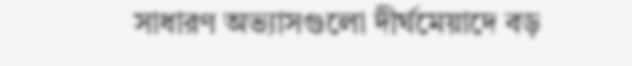সাধারণ অভ্যাসগুলো দীর্ঘমেয়াদে বড়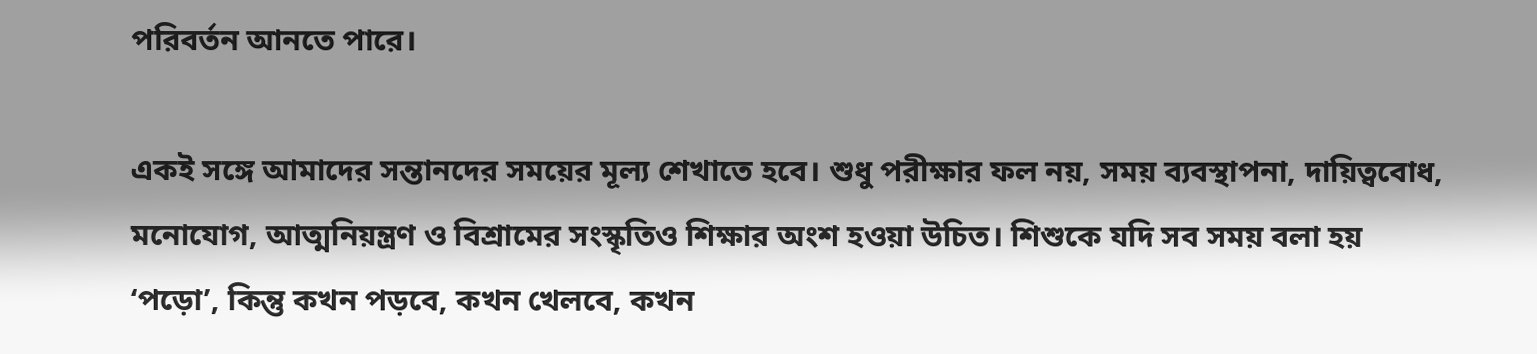পরিবর্তন আনতে পারে।

একই সঙ্গে আমাদের সন্তানদের সময়ের মূল্য শেখাতে হবে। শুধু পরীক্ষার ফল নয়, সময় ব্যবস্থাপনা, দায়িত্ববোধ, মনোযোগ, আত্মনিয়ন্ত্রণ ও বিশ্রামের সংস্কৃতিও শিক্ষার অংশ হওয়া উচিত। শিশুকে যদি সব সময় বলা হয় ‘পড়ো’, কিন্তু কখন পড়বে, কখন খেলবে, কখন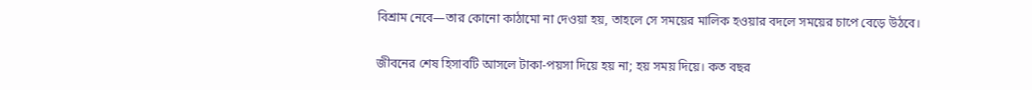বিশ্রাম নেবে—তার কোনো কাঠামো না দেওয়া হয়, তাহলে সে সময়ের মালিক হওয়ার বদলে সময়ের চাপে বেড়ে উঠবে।

জীবনের শেষ হিসাবটি আসলে টাকা-পয়সা দিয়ে হয় না; হয় সময় দিয়ে। কত বছর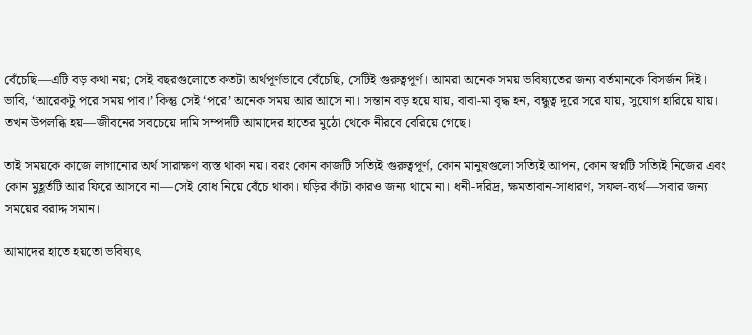বেঁচেছি—এটি বড় কথা নয়; সেই বছরগুলোতে কতটা অর্থপূর্ণভাবে বেঁচেছি, সেটিই গুরুত্বপূর্ণ। আমরা অনেক সময় ভবিষ্যতের জন্য বর্তমানকে বিসর্জন দিই। ভাবি, ‘আরেকটু পরে সময় পাব।’ কিন্তু সেই ‘পরে’ অনেক সময় আর আসে না। সন্তান বড় হয়ে যায়, বাবা-মা বৃদ্ধ হন, বন্ধুত্ব দূরে সরে যায়, সুযোগ হারিয়ে যায়। তখন উপলব্ধি হয়—জীবনের সবচেয়ে দামি সম্পদটি আমাদের হাতের মুঠো থেকে নীরবে বেরিয়ে গেছে।

তাই সময়কে কাজে লাগানোর অর্থ সারাক্ষণ ব্যস্ত থাকা নয়। বরং কোন কাজটি সত্যিই গুরুত্বপূর্ণ, কোন মানুষগুলো সত্যিই আপন, কোন স্বপ্নটি সত্যিই নিজের এবং কোন মুহূর্তটি আর ফিরে আসবে না—সেই বোধ নিয়ে বেঁচে থাকা। ঘড়ির কাঁটা কারও জন্য থামে না। ধনী-দরিদ্র, ক্ষমতাবান-সাধারণ, সফল-ব্যর্থ—সবার জন্য সময়ের বরাদ্দ সমান।

আমাদের হাতে হয়তো ভবিষ্যৎ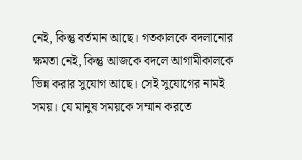নেই, কিন্তু বর্তমান আছে। গতকালকে বদলানোর ক্ষমতা নেই, কিন্তু আজকে বদলে আগামীকালকে ভিন্ন করার সুযোগ আছে। সেই সুযোগের নামই সময়। যে মানুষ সময়কে সম্মান করতে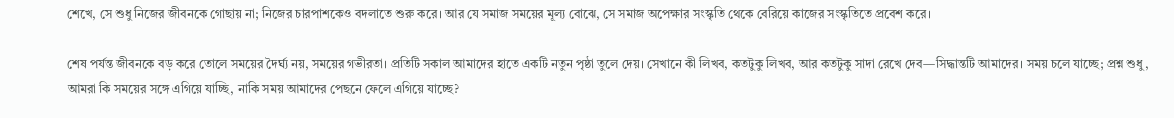শেখে, সে শুধু নিজের জীবনকে গোছায় না; নিজের চারপাশকেও বদলাতে শুরু করে। আর যে সমাজ সময়ের মূল্য বোঝে, সে সমাজ অপেক্ষার সংস্কৃতি থেকে বেরিয়ে কাজের সংস্কৃতিতে প্রবেশ করে।

শেষ পর্যন্ত জীবনকে বড় করে তোলে সময়ের দৈর্ঘ্য নয়, সময়ের গভীরতা। প্রতিটি সকাল আমাদের হাতে একটি নতুন পৃষ্ঠা তুলে দেয়। সেখানে কী লিখব, কতটুকু লিখব, আর কতটুকু সাদা রেখে দেব—সিদ্ধান্তটি আমাদের। সময় চলে যাচ্ছে; প্রশ্ন শুধু, আমরা কি সময়ের সঙ্গে এগিয়ে যাচ্ছি, নাকি সময় আমাদের পেছনে ফেলে এগিয়ে যাচ্ছে?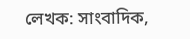লেখক: সাংবাদিক,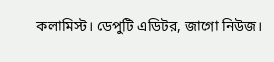কলামিস্ট। ডেপুটি এডিটর, জাগো নিউজ।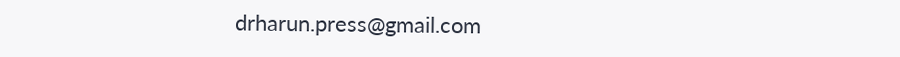drharun.press@gmail.com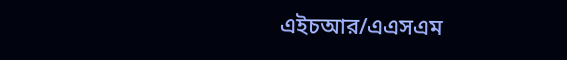এইচআর/এএসএম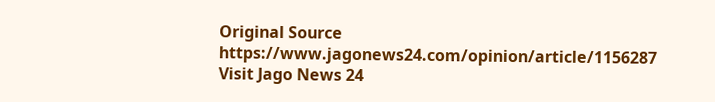Original Source
https://www.jagonews24.com/opinion/article/1156287
Visit Jago News 24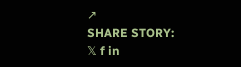↗
SHARE STORY:
𝕏 f in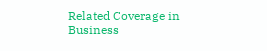Related Coverage in Business